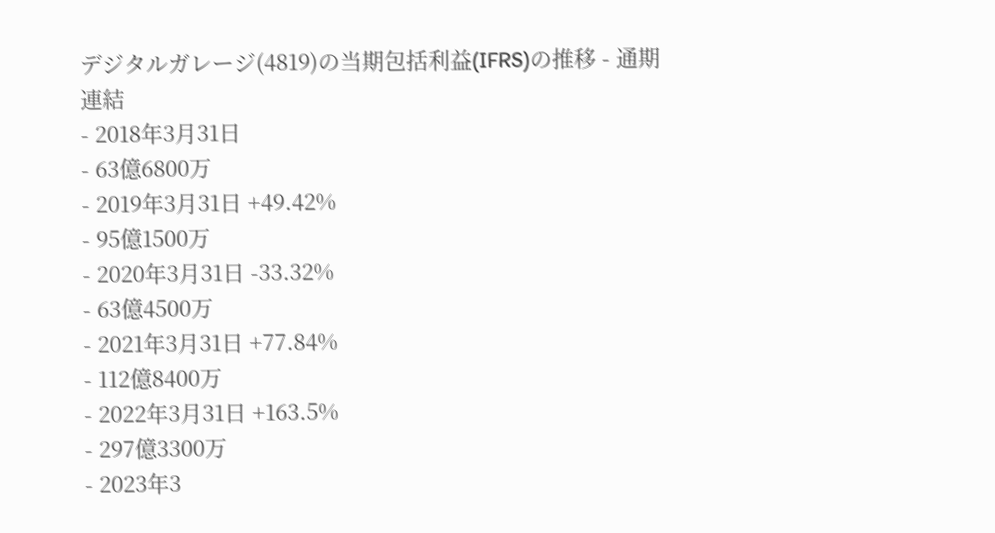デジタルガレージ(4819)の当期包括利益(IFRS)の推移 - 通期
連結
- 2018年3月31日
- 63億6800万
- 2019年3月31日 +49.42%
- 95億1500万
- 2020年3月31日 -33.32%
- 63億4500万
- 2021年3月31日 +77.84%
- 112億8400万
- 2022年3月31日 +163.5%
- 297億3300万
- 2023年3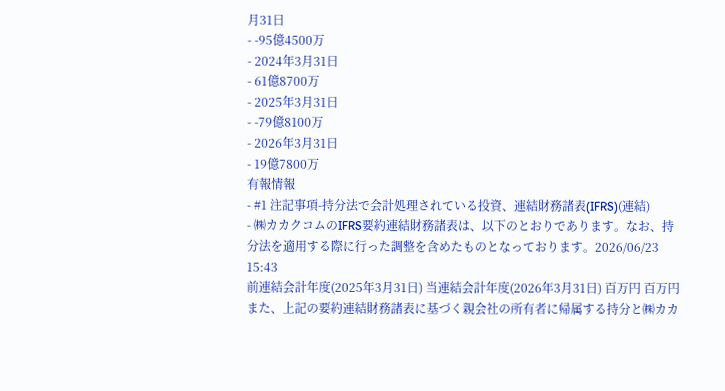月31日
- -95億4500万
- 2024年3月31日
- 61億8700万
- 2025年3月31日
- -79億8100万
- 2026年3月31日
- 19億7800万
有報情報
- #1 注記事項-持分法で会計処理されている投資、連結財務諸表(IFRS)(連結)
- ㈱カカクコムのIFRS要約連結財務諸表は、以下のとおりであります。なお、持分法を適用する際に行った調整を含めたものとなっております。2026/06/23 15:43
前連結会計年度(2025年3月31日) 当連結会計年度(2026年3月31日) 百万円 百万円
また、上記の要約連結財務諸表に基づく親会社の所有者に帰属する持分と㈱カカ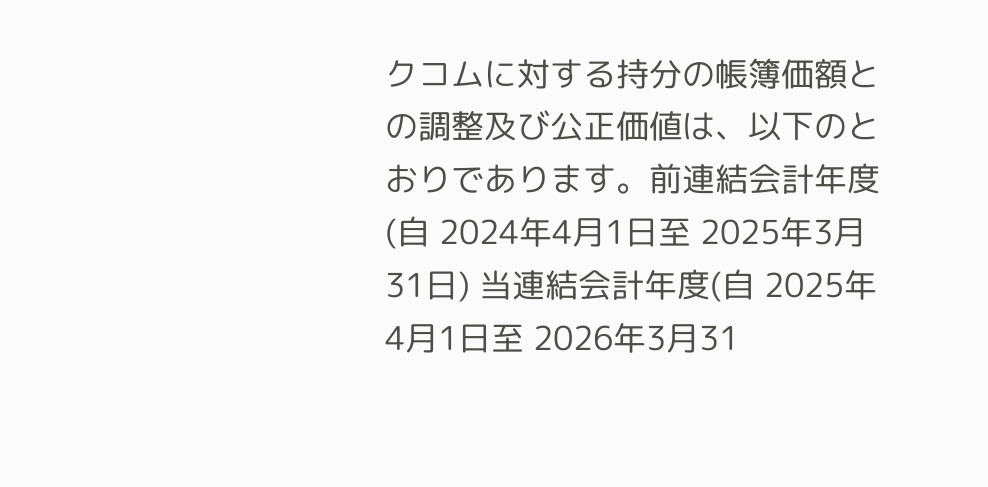クコムに対する持分の帳簿価額との調整及び公正価値は、以下のとおりであります。前連結会計年度(自 2024年4月1日至 2025年3月31日) 当連結会計年度(自 2025年4月1日至 2026年3月31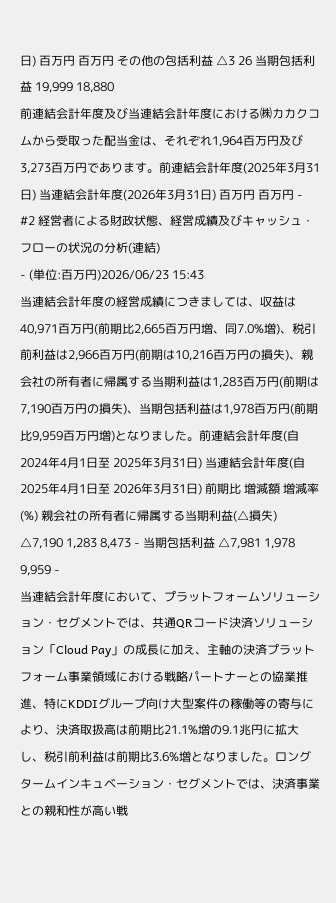日) 百万円 百万円 その他の包括利益 △3 26 当期包括利益 19,999 18,880
前連結会計年度及び当連結会計年度における㈱カカクコムから受取った配当金は、それぞれ1,964百万円及び3,273百万円であります。前連結会計年度(2025年3月31日) 当連結会計年度(2026年3月31日) 百万円 百万円 - #2 経営者による財政状態、経営成績及びキャッシュ・フローの状況の分析(連結)
- (単位:百万円)2026/06/23 15:43
当連結会計年度の経営成績につきましては、収益は40,971百万円(前期比2,665百万円増、同7.0%増)、税引前利益は2,966百万円(前期は10,216百万円の損失)、親会社の所有者に帰属する当期利益は1,283百万円(前期は7,190百万円の損失)、当期包括利益は1,978百万円(前期比9,959百万円増)となりました。前連結会計年度(自 2024年4月1日至 2025年3月31日) 当連結会計年度(自 2025年4月1日至 2026年3月31日) 前期比 増減額 増減率(%) 親会社の所有者に帰属する当期利益(△損失) △7,190 1,283 8,473 - 当期包括利益 △7,981 1,978 9,959 -
当連結会計年度において、プラットフォームソリューション・セグメントでは、共通QRコード決済ソリューション「Cloud Pay」の成長に加え、主軸の決済プラットフォーム事業領域における戦略パートナーとの協業推進、特にKDDIグループ向け大型案件の稼働等の寄与により、決済取扱高は前期比21.1%増の9.1兆円に拡大し、税引前利益は前期比3.6%増となりました。ロングタームインキュベーション・セグメントでは、決済事業との親和性が高い戦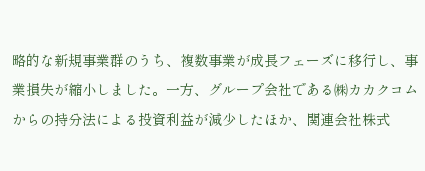略的な新規事業群のうち、複数事業が成長フェーズに移行し、事業損失が縮小しました。一方、グループ会社である㈱カカクコムからの持分法による投資利益が減少したほか、関連会社株式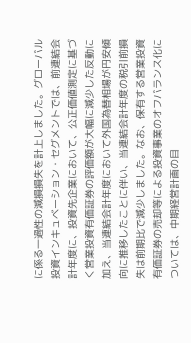に係る一過性の減損損失を計上しました。グローバル投資インキュベーション・セグメントでは、前連結会計年度に、投資先企業において、公正価値測定に基づく営業投資有価証券の評価額が大幅に減少した反動に加え、当連結会計年度において外国為替相場が円安傾向に推移したことに伴い、当連結会計年度の税引前損失は前期比で減少しました。なお、保有する営業投資有価証券の売却等による投資事業のオフバランス化については、中期経営計画の目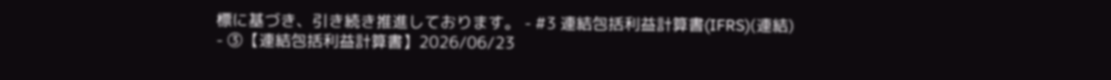標に基づき、引き続き推進しております。 - #3 連結包括利益計算書(IFRS)(連結)
- ③【連結包括利益計算書】2026/06/23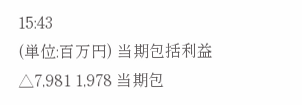15:43
(単位:百万円) 当期包括利益 △7,981 1,978 当期包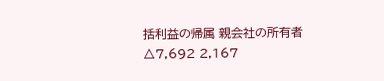括利益の帰属 親会社の所有者 △7,692 2,167